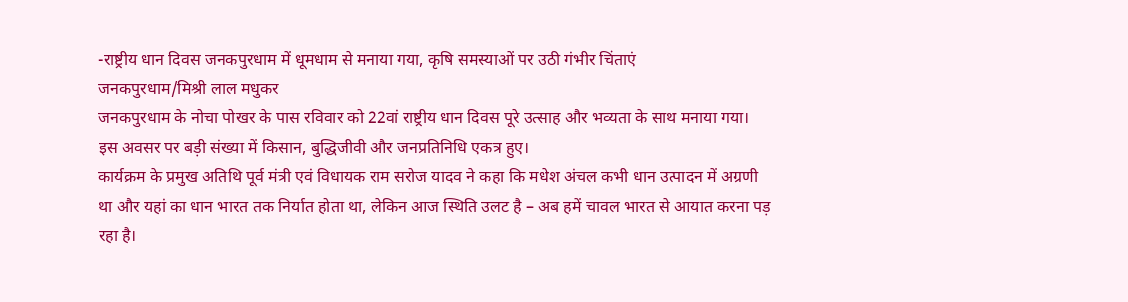-राष्ट्रीय धान दिवस जनकपुरधाम में धूमधाम से मनाया गया, कृषि समस्याओं पर उठी गंभीर चिंताएं
जनकपुरधाम/मिश्री लाल मधुकर
जनकपुरधाम के नोचा पोखर के पास रविवार को 22वां राष्ट्रीय धान दिवस पूरे उत्साह और भव्यता के साथ मनाया गया। इस अवसर पर बड़ी संख्या में किसान, बुद्धिजीवी और जनप्रतिनिधि एकत्र हुए।
कार्यक्रम के प्रमुख अतिथि पूर्व मंत्री एवं विधायक राम सरोज यादव ने कहा कि मधेश अंचल कभी धान उत्पादन में अग्रणी था और यहां का धान भारत तक निर्यात होता था, लेकिन आज स्थिति उलट है – अब हमें चावल भारत से आयात करना पड़ रहा है।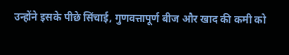उन्होंने इसके पीछे सिंचाई, गुणवत्तापूर्ण बीज और खाद की कमी को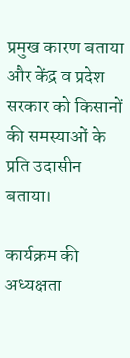प्रमुख कारण बताया और केंद्र व प्रदेश सरकार को किसानों की समस्याओं के प्रति उदासीन बताया।

कार्यक्रम की अध्यक्षता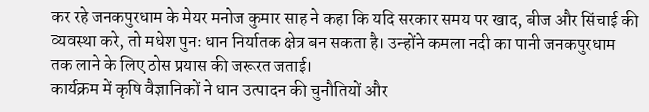कर रहे जनकपुरधाम के मेयर मनोज कुमार साह ने कहा कि यदि सरकार समय पर खाद, बीज और सिंचाई की व्यवस्था करे, तो मधेश पुनः धान निर्यातक क्षेत्र बन सकता है। उन्होंने कमला नदी का पानी जनकपुरधाम तक लाने के लिए ठोस प्रयास की जरूरत जताई।
कार्यक्रम में कृषि वैज्ञानिकों ने धान उत्पादन की चुनौतियों और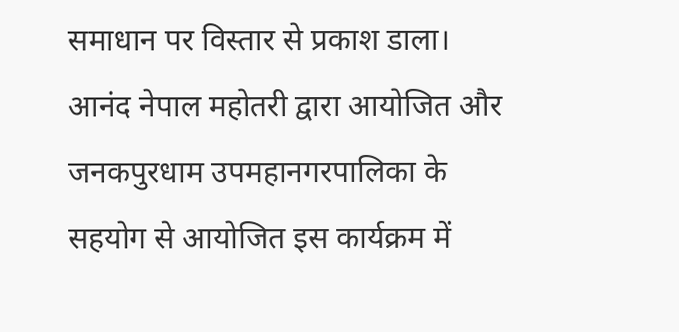समाधान पर विस्तार से प्रकाश डाला।
आनंद नेपाल महोतरी द्वारा आयोजित और जनकपुरधाम उपमहानगरपालिका के सहयोग से आयोजित इस कार्यक्रम में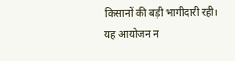किसानों की बड़ी भागीदारी रही।
यह आयोजन न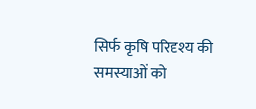सिर्फ कृषि परिदृश्य की समस्याओं को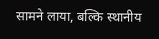सामने लाया, बल्कि स्थानीय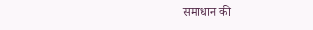समाधान की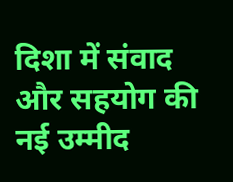दिशा में संवाद और सहयोग की नई उम्मीद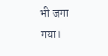भी जगा गया।